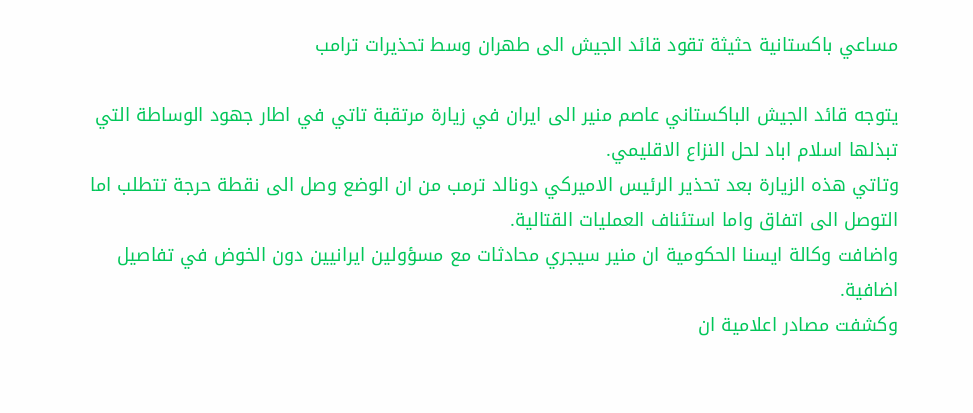مساعي باكستانية حثيثة تقود قائد الجيش الى طهران وسط تحذيرات ترامب

يتوجه قائد الجيش الباكستاني عاصم منير الى ايران في زيارة مرتقبة تاتي في اطار جهود الوساطة التي تبذلها اسلام اباد لحل النزاع الاقليمي.
وتاتي هذه الزيارة بعد تحذير الرئيس الاميركي دونالد ترمب من ان الوضع وصل الى نقطة حرجة تتطلب اما التوصل الى اتفاق واما استئناف العمليات القتالية.
واضافت وكالة ايسنا الحكومية ان منير سيجري محادثات مع مسؤولين ايرانيين دون الخوض في تفاصيل اضافية.
وكشفت مصادر اعلامية ان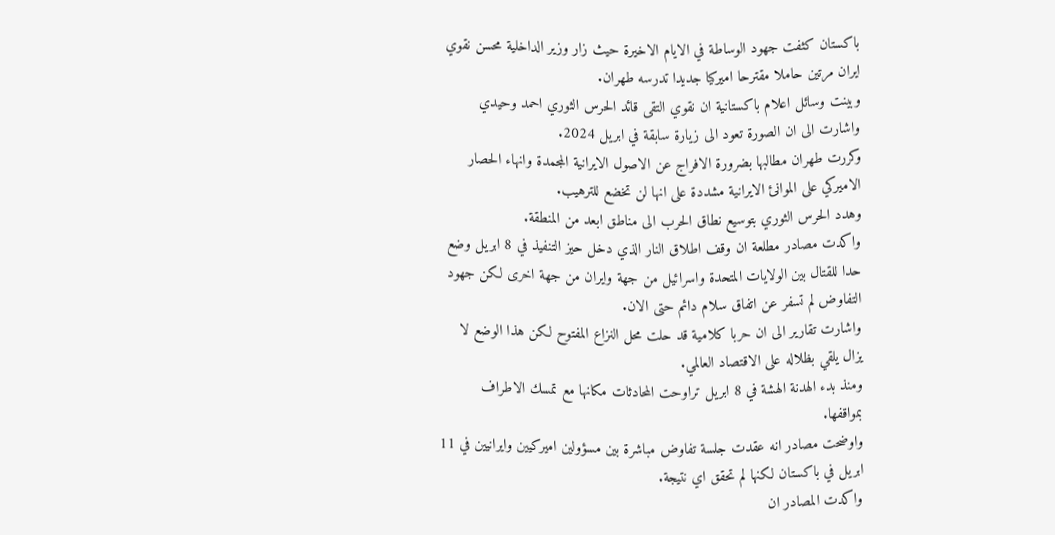باكستان كثفت جهود الوساطة في الايام الاخيرة حيث زار وزير الداخلية محسن نقوي ايران مرتين حاملا مقترحا اميركيا جديدا تدرسه طهران.
وبينت وسائل اعلام باكستانية ان نقوي التقى قائد الحرس الثوري احمد وحيدي واشارت الى ان الصورة تعود الى زيارة سابقة في ابريل 2024.
وكررت طهران مطالبها بضرورة الافراج عن الاصول الايرانية المجمدة وانهاء الحصار الاميركي على الموانئ الايرانية مشددة على انها لن تخضع للترهيب.
وهدد الحرس الثوري بتوسيع نطاق الحرب الى مناطق ابعد من المنطقة.
واكدت مصادر مطلعة ان وقف اطلاق النار الذي دخل حيز التنفيذ في 8 ابريل وضع حدا للقتال بين الولايات المتحدة واسرائيل من جهة وايران من جهة اخرى لكن جهود التفاوض لم تسفر عن اتفاق سلام دائم حتى الان.
واشارت تقارير الى ان حربا كلامية قد حلت محل النزاع المفتوح لكن هذا الوضع لا يزال يلقي بظلاله على الاقتصاد العالمي.
ومنذ بدء الهدنة الهشة في 8 ابريل تراوحت المحادثات مكانها مع تمسك الاطراف بمواقفها.
واوضحت مصادر انه عقدت جلسة تفاوض مباشرة بين مسؤولين اميركيين وايرانيين في 11 ابريل في باكستان لكنها لم تحقق اي نتيجة.
واكدت المصادر ان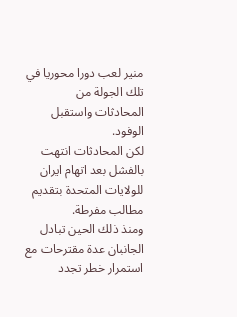منير لعب دورا محوريا في تلك الجولة من المحادثات واستقبل الوفود.
لكن المحادثات انتهت بالفشل بعد اتهام ايران للولايات المتحدة بتقديم مطالب مفرطة.
ومنذ ذلك الحين تبادل الجانبان عدة مقترحات مع استمرار خطر تجدد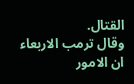القتال.
وقال ترمب الاربعاء ان الامور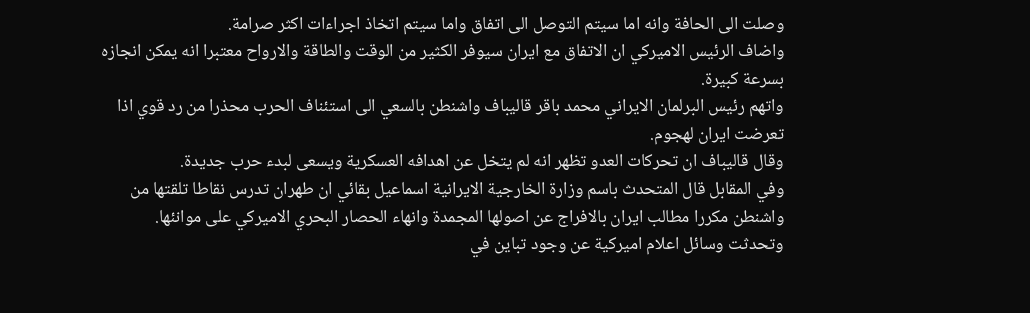وصلت الى الحافة وانه اما سيتم التوصل الى اتفاق واما سيتم اتخاذ اجراءات اكثر صرامة.
واضاف الرئيس الاميركي ان الاتفاق مع ايران سيوفر الكثير من الوقت والطاقة والارواح معتبرا انه يمكن انجازه بسرعة كبيرة.
واتهم رئيس البرلمان الايراني محمد باقر قاليباف واشنطن بالسعي الى استئناف الحرب محذرا من رد قوي اذا تعرضت ايران لهجوم.
وقال قاليباف ان تحركات العدو تظهر انه لم يتخل عن اهدافه العسكرية ويسعى لبدء حرب جديدة.
وفي المقابل قال المتحدث باسم وزارة الخارجية الايرانية اسماعيل بقائي ان طهران تدرس نقاطا تلقتها من واشنطن مكررا مطالب ايران بالافراج عن اصولها المجمدة وانهاء الحصار البحري الاميركي على موانئها.
وتحدثت وسائل اعلام اميركية عن وجود تباين في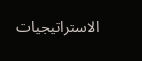الاستراتيجيات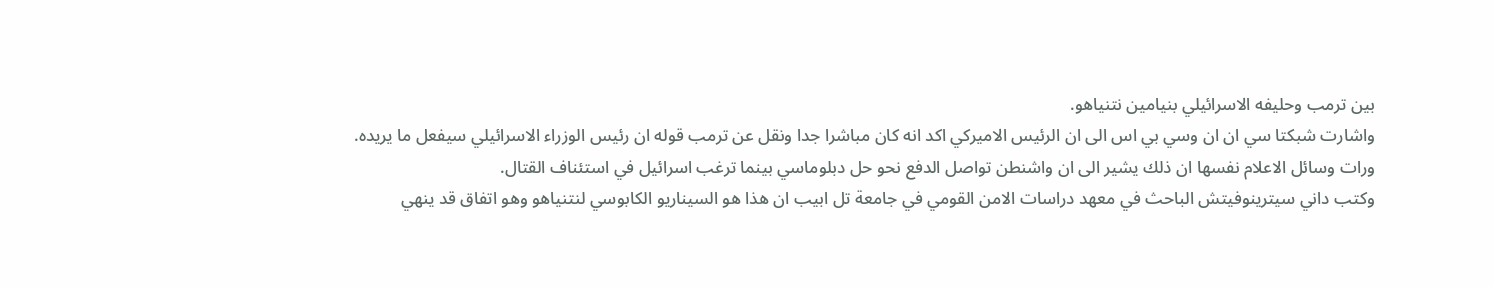بين ترمب وحليفه الاسرائيلي بنيامين نتنياهو.
واشارت شبكتا سي ان ان وسي بي اس الى ان الرئيس الاميركي اكد انه كان مباشرا جدا ونقل عن ترمب قوله ان رئيس الوزراء الاسرائيلي سيفعل ما يريده.
ورات وسائل الاعلام نفسها ان ذلك يشير الى ان واشنطن تواصل الدفع نحو حل دبلوماسي بينما ترغب اسرائيل في استئناف القتال.
وكتب داني سيترينوفيتش الباحث في معهد دراسات الامن القومي في جامعة تل ابيب ان هذا هو السيناريو الكابوسي لنتنياهو وهو اتفاق قد ينهي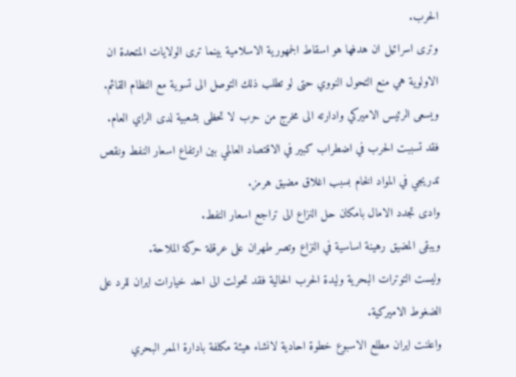الحرب.
وترى اسرائيل ان هدفها هو اسقاط الجمهورية الاسلامية بينما ترى الولايات المتحدة ان الاولوية هي منع التحول النووي حتى لو تطلب ذلك التوصل الى تسوية مع النظام القائم.
ويسعى الرئيس الاميركي وادارته الى مخرج من حرب لا تحظى بشعبية لدى الراي العام.
فقد تسببت الحرب في اضطراب كبير في الاقتصاد العالمي بين ارتفاع اسعار النفط ونقص تدريجي في المواد الخام بسبب اغلاق مضيق هرمز.
وادى تجدد الامال بامكان حل النزاع الى تراجع اسعار النفط.
ويبقى المضيق رهينة اساسية في النزاع وتصر طهران على عرقلة حركة الملاحة.
وليست التوترات البحرية وليدة الحرب الحالية فقد تحولت الى احد خيارات ايران للرد على الضغوط الاميركية.
واعلنت ايران مطلع الاسبوع خطوة احادية لانشاء هيئة مكلفة بادارة الممر البحري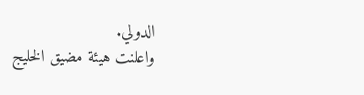الدولي.
واعلنت هيئة مضيق الخليج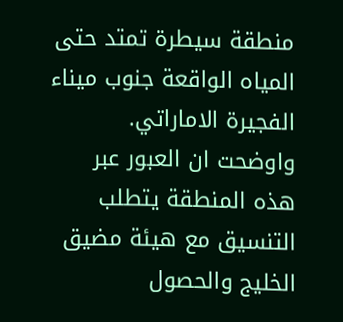منطقة سيطرة تمتد حتى المياه الواقعة جنوب ميناء الفجيرة الاماراتي.
واوضحت ان العبور عبر هذه المنطقة يتطلب التنسيق مع هيئة مضيق الخليج والحصول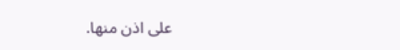على اذن منها.